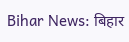Bihar News: बिहार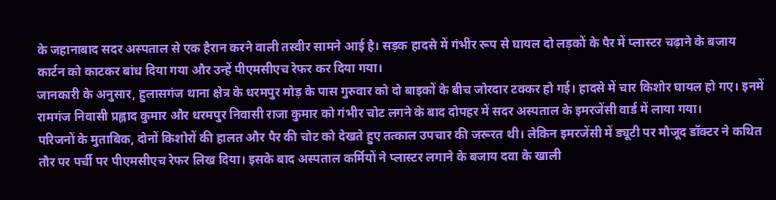के जहानाबाद सदर अस्पताल से एक हैरान करने वाली तस्वीर सामने आई है। सड़क हादसे में गंभीर रूप से घायल दो लड़कों के पैर में प्लास्टर चढ़ाने के बजाय कार्टन को काटकर बांध दिया गया और उन्हें पीएमसीएच रेफर कर दिया गया।
जानकारी के अनुसार, हुलासगंज थाना क्षेत्र के धरमपुर मोड़ के पास गुरुवार को दो बाइकों के बीच जोरदार टक्कर हो गई। हादसे में चार किशोर घायल हो गए। इनमें रामगंज निवासी प्रह्लाद कुमार और धरमपुर निवासी राजा कुमार को गंभीर चोट लगने के बाद दोपहर में सदर अस्पताल के इमरजेंसी वार्ड में लाया गया।
परिजनों के मुताबिक, दोनों किशोरों की हालत और पैर की चोट को देखते हुए तत्काल उपचार की जरूरत थी। लेकिन इमरजेंसी में ड्यूटी पर मौजूद डॉक्टर ने कथित तौर पर पर्ची पर पीएमसीएच रेफर लिख दिया। इसके बाद अस्पताल कर्मियों ने प्लास्टर लगाने के बजाय दवा के खाली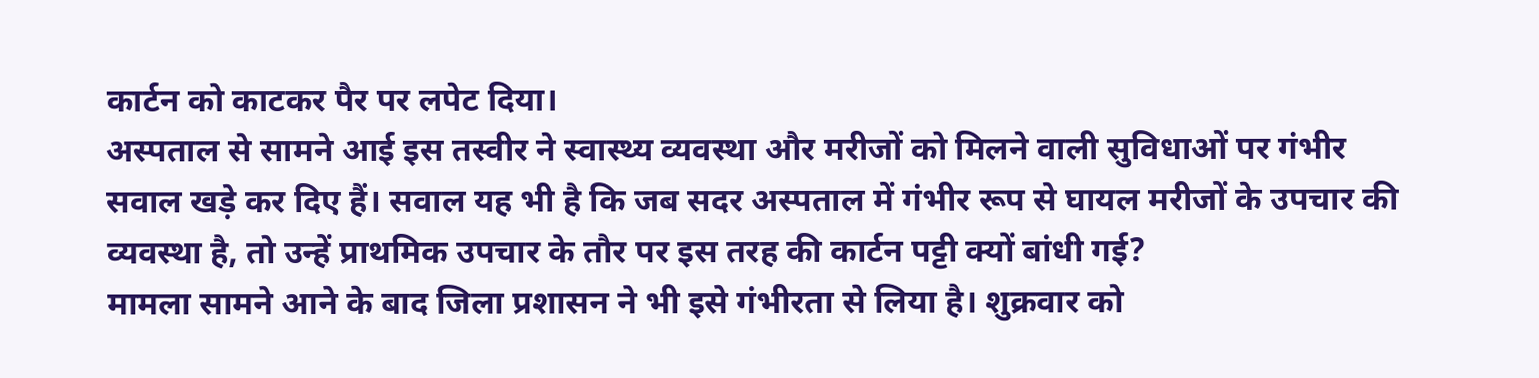कार्टन को काटकर पैर पर लपेट दिया।
अस्पताल से सामने आई इस तस्वीर ने स्वास्थ्य व्यवस्था और मरीजों को मिलने वाली सुविधाओं पर गंभीर सवाल खड़े कर दिए हैं। सवाल यह भी है कि जब सदर अस्पताल में गंभीर रूप से घायल मरीजों के उपचार की व्यवस्था है, तो उन्हें प्राथमिक उपचार के तौर पर इस तरह की कार्टन पट्टी क्यों बांधी गई?
मामला सामने आने के बाद जिला प्रशासन ने भी इसे गंभीरता से लिया है। शुक्रवार को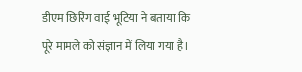डीएम छिरिंग वाई भूटिया ने बताया कि पूरे मामले को संज्ञान में लिया गया है।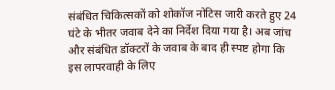संबंधित चिकित्सकों को शोकॉज नोटिस जारी करते हुए 24 घंटे के भीतर जवाब देने का निर्देश दिया गया है। अब जांच और संबंधित डॉक्टरों के जवाब के बाद ही स्पष्ट होगा कि इस लापरवाही के लिए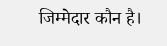जिम्मेदार कौन है।